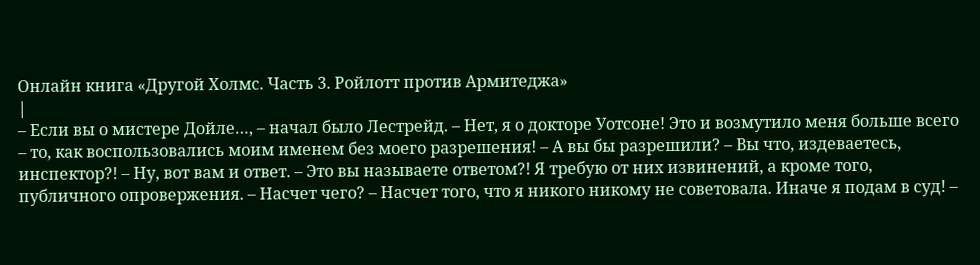Онлайн книга «Другой Холмс. Часть 3. Ройлотт против Армитеджа»
|
– Если вы о мистере Дойле…, – начал было Лестрейд. – Нет, я о докторе Уотсоне! Это и возмутило меня больше всего – то, как воспользовались моим именем без моего разрешения! – А вы бы разрешили? – Вы что, издеваетесь, инспектор?! – Ну, вот вам и ответ. – Это вы называете ответом?! Я требую от них извинений, а кроме того, публичного опровержения. – Насчет чего? – Насчет того, что я никого никому не советовала. Иначе я подам в суд! –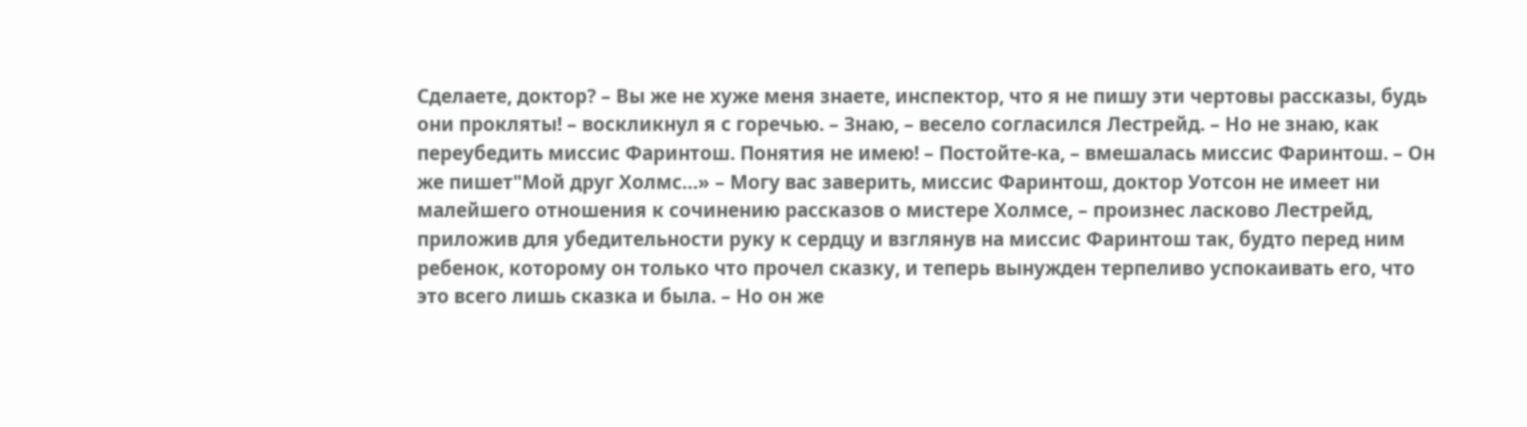Сделаете, доктор? – Вы же не хуже меня знаете, инспектор, что я не пишу эти чертовы рассказы, будь они прокляты! – воскликнул я с горечью. – Знаю, – весело согласился Лестрейд. – Но не знаю, как переубедить миссис Фаринтош. Понятия не имею! – Постойте-ка, – вмешалась миссис Фаринтош. – Он же пишет"Мой друг Холмс…» – Могу вас заверить, миссис Фаринтош, доктор Уотсон не имеет ни малейшего отношения к сочинению рассказов о мистере Холмсе, – произнес ласково Лестрейд, приложив для убедительности руку к сердцу и взглянув на миссис Фаринтош так, будто перед ним ребенок, которому он только что прочел сказку, и теперь вынужден терпеливо успокаивать его, что это всего лишь сказка и была. – Но он же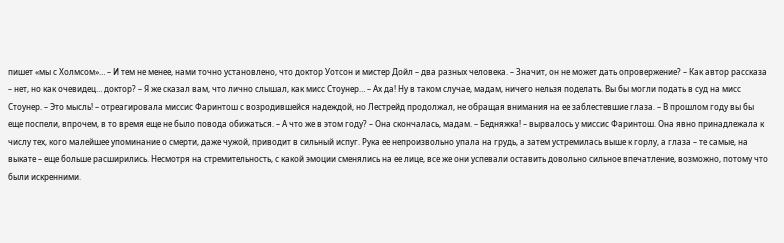пишет «мы с Холмсом»… – И тем не менее, нами точно установлено, что доктор Уотсон и мистер Дойл – два разных человека. – Значит, он не может дать опровержение? – Как автор рассказа – нет, но как очевидец… доктор? – Я же сказал вам, что лично слышал, как мисс Стоунер… – Ах да! Ну в таком случае, мадам, ничего нельзя поделать. Вы бы могли подать в суд на мисс Стоунер. – Это мысль! – отреагировала миссис Фаринтош с возродившейся надеждой, но Лестрейд продолжал, не обращая внимания на ее заблестевшие глаза. – В прошлом году вы бы еще поспели, впрочем, в то время еще не было повода обижаться. – А что же в этом году? – Она скончалась, мадам. – Бедняжка! – вырвалось у миссис Фаринтош. Она явно принадлежала к числу тех, кого малейшее упоминание о смерти, даже чужой, приводит в сильный испуг. Рука ее непроизвольно упала на грудь, а затем устремилась выше к горлу, а глаза – те самые, на выкате – еще больше расширились. Несмотря на стремительность, с какой эмоции сменялись на ее лице, все же они успевали оставить довольно сильное впечатление, возможно, потому что были искренними.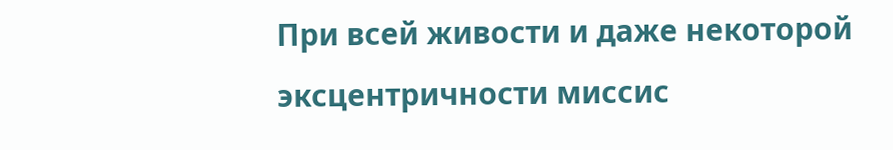При всей живости и даже некоторой эксцентричности миссис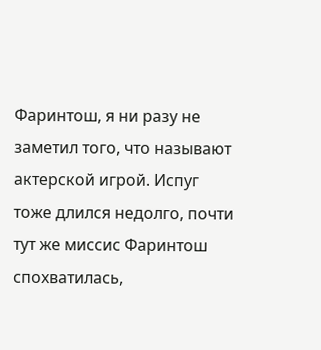Фаринтош, я ни разу не заметил того, что называют актерской игрой. Испуг тоже длился недолго, почти тут же миссис Фаринтош спохватилась,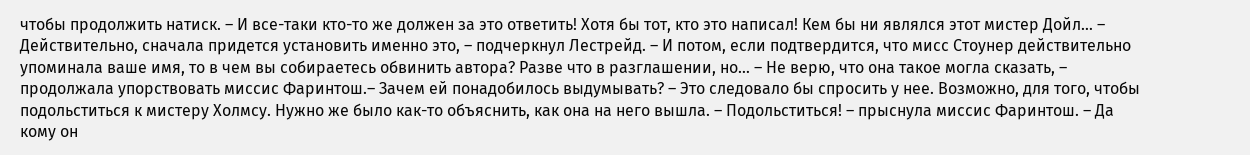чтобы продолжить натиск. – И все-таки кто-то же должен за это ответить! Хотя бы тот, кто это написал! Кем бы ни являлся этот мистер Дойл… – Действительно, сначала придется установить именно это, – подчеркнул Лестрейд. – И потом, если подтвердится, что мисс Стоунер действительно упоминала ваше имя, то в чем вы собираетесь обвинить автора? Разве что в разглашении, но… – Не верю, что она такое могла сказать, – продолжала упорствовать миссис Фаринтош.– Зачем ей понадобилось выдумывать? – Это следовало бы спросить у нее. Возможно, для того, чтобы подольститься к мистеру Холмсу. Нужно же было как-то объяснить, как она на него вышла. – Подольститься! – прыснула миссис Фаринтош. – Да кому он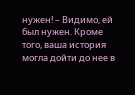нужен! – Видимо, ей был нужен. Кроме того, ваша история могла дойти до нее в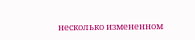несколько измененном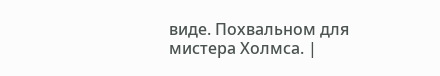виде. Похвальном для мистера Холмса. |